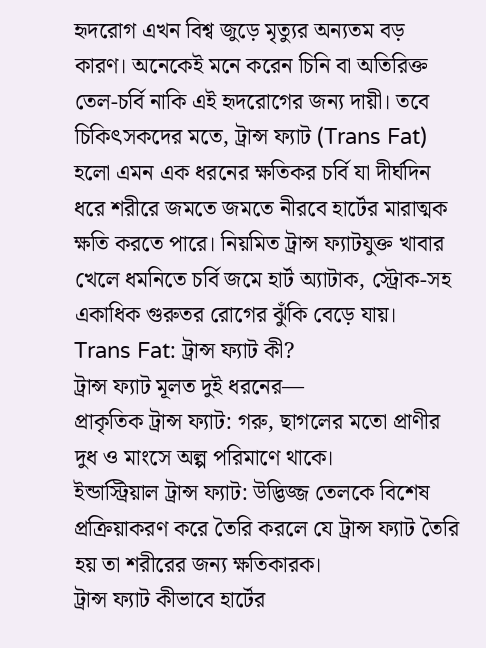হৃদরোগ এখন বিশ্ব জুড়ে মৃত্যুর অন্যতম বড় কারণ। অনেকেই মনে করেন চিনি বা অতিরিক্ত তেল-চর্বি নাকি এই হৃদরোগের জন্য দায়ী। তবে চিকিৎসকদের মতে, ট্রান্স ফ্যাট (Trans Fat) হলো এমন এক ধরনের ক্ষতিকর চর্বি যা দীর্ঘদিন ধরে শরীরে জমতে জমতে নীরবে হার্টের মারাত্মক ক্ষতি করতে পারে। নিয়মিত ট্রান্স ফ্যাটযুক্ত খাবার খেলে ধমনিতে চর্বি জমে হার্ট অ্যাটাক, স্ট্রোক-সহ একাধিক গুরুতর রোগের ঝুঁকি বেড়ে যায়।
Trans Fat: ট্রান্স ফ্যাট কী?
ট্রান্স ফ্যাট মূলত দুই ধরনের—
প্রাকৃতিক ট্রান্স ফ্যাট: গরু, ছাগলের মতো প্রাণীর দুধ ও মাংসে অল্প পরিমাণে থাকে।
ইন্ডাস্ট্রিয়াল ট্রান্স ফ্যাট: উদ্ভিজ্জ তেলকে বিশেষ প্রক্রিয়াকরণ করে তৈরি করলে যে ট্রান্স ফ্যাট তৈরি হয় তা শরীরের জন্য ক্ষতিকারক।
ট্রান্স ফ্যাট কীভাবে হার্টের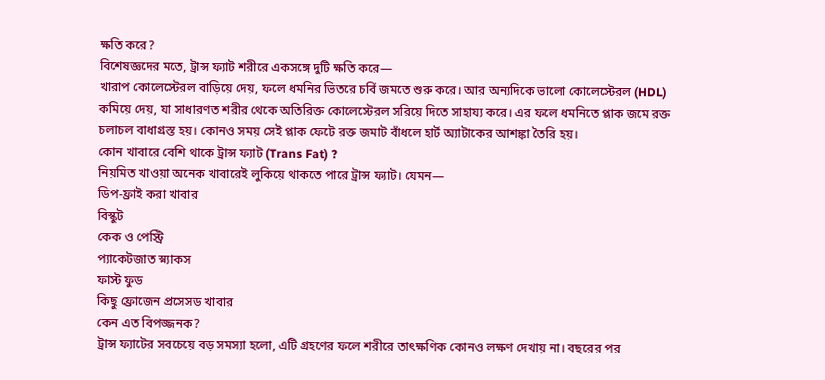ক্ষতি করে?
বিশেষজ্ঞদের মতে, ট্রান্স ফ্যাট শরীরে একসঙ্গে দুটি ক্ষতি করে—
খারাপ কোলেস্টেরল বাড়িয়ে দেয়, ফলে ধমনির ভিতরে চর্বি জমতে শুরু করে। আর অন্যদিকে ভালো কোলেস্টেরল (HDL) কমিয়ে দেয়, যা সাধারণত শরীর থেকে অতিরিক্ত কোলেস্টেরল সরিয়ে দিতে সাহায্য করে। এর ফলে ধমনিতে প্লাক জমে রক্ত চলাচল বাধাগ্রস্ত হয়। কোনও সময় সেই প্লাক ফেটে রক্ত জমাট বাঁধলে হার্ট অ্যাটাকের আশঙ্কা তৈরি হয়।
কোন খাবারে বেশি থাকে ট্রান্স ফ্যাট (Trans Fat) ?
নিয়মিত খাওয়া অনেক খাবারেই লুকিয়ে থাকতে পারে ট্রান্স ফ্যাট। যেমন—
ডিপ-ফ্রাই করা খাবার
বিস্কুট
কেক ও পেস্ট্রি
প্যাকেটজাত স্ন্যাকস
ফাস্ট ফুড
কিছু ফ্রোজেন প্রসেসড খাবার
কেন এত বিপজ্জনক?
ট্রান্স ফ্যাটের সবচেয়ে বড় সমস্যা হলো, এটি গ্রহণের ফলে শরীরে তাৎক্ষণিক কোনও লক্ষণ দেখায় না। বছরের পর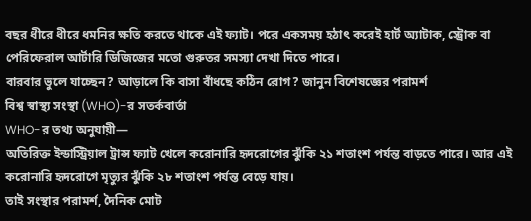বছর ধীরে ধীরে ধমনির ক্ষতি করতে থাকে এই ফ্যাট। পরে একসময় হঠাৎ করেই হার্ট অ্যাটাক, স্ট্রোক বা পেরিফেরাল আর্টারি ডিজিজের মতো গুরুতর সমস্যা দেখা দিতে পারে।
বারবার ভুলে যাচ্ছেন? আড়ালে কি বাসা বাঁধছে কঠিন রোগ? জানুন বিশেষজ্ঞের পরামর্শ
বিশ্ব স্বাস্থ্য সংস্থা (WHO)-র সতর্কবার্তা
WHO-র তথ্য অনুযায়ী—
অতিরিক্ত ইন্ডাস্ট্রিয়াল ট্রান্স ফ্যাট খেলে করোনারি হৃদরোগের ঝুঁকি ২১ শতাংশ পর্যন্ত বাড়তে পারে। আর এই করোনারি হৃদরোগে মৃত্যুর ঝুঁকি ২৮ শতাংশ পর্যন্ত বেড়ে যায়।
তাই সংস্থার পরামর্শ, দৈনিক মোট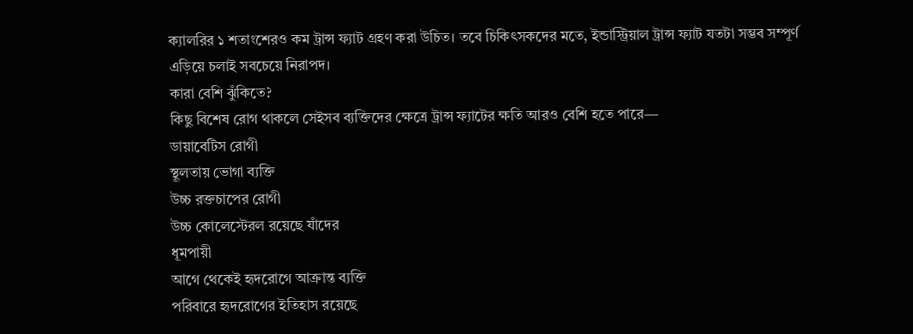ক্যালরির ১ শতাংশেরও কম ট্রান্স ফ্যাট গ্রহণ করা উচিত। তবে চিকিৎসকদের মতে, ইন্ডাস্ট্রিয়াল ট্রান্স ফ্যাট যতটা সম্ভব সম্পূর্ণ এড়িয়ে চলাই সবচেয়ে নিরাপদ।
কারা বেশি ঝুঁকিতে?
কিছু বিশেষ রোগ থাকলে সেইসব ব্যক্তিদের ক্ষেত্রে ট্রান্স ফ্যাটের ক্ষতি আরও বেশি হতে পারে—
ডায়াবেটিস রোগী
স্থূলতায় ভোগা ব্যক্তি
উচ্চ রক্তচাপের রোগী
উচ্চ কোলেস্টেরল রয়েছে যাঁদের
ধূমপায়ী
আগে থেকেই হৃদরোগে আক্রান্ত ব্যক্তি
পরিবারে হৃদরোগের ইতিহাস রয়েছে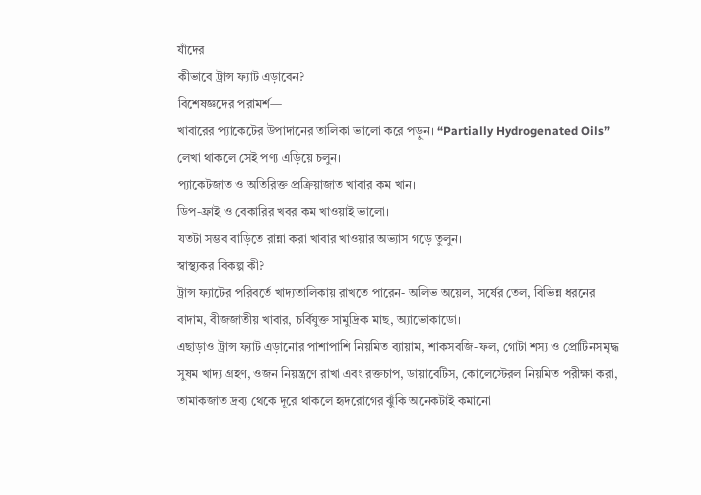যাঁদের
কীভাবে ট্রান্স ফ্যাট এড়াবেন?
বিশেষজ্ঞদের পরামর্শ—
খাবারের প্যাকেটের উপাদানের তালিকা ভালো করে পড়ুন। “Partially Hydrogenated Oils” লেখা থাকলে সেই পণ্য এড়িয়ে চলুন।
প্যাকেটজাত ও অতিরিক্ত প্রক্রিয়াজাত খাবার কম খান।
ডিপ-ফ্রাই ও বেকারির খবর কম খাওয়াই ভালো।
যতটা সম্ভব বাড়িতে রান্না করা খাবার খাওয়ার অভ্যাস গড়ে তুলুন।
স্বাস্থ্যকর বিকল্প কী?
ট্রান্স ফ্যাটের পরিবর্তে খাদ্যতালিকায় রাখতে পারেন- অলিভ অয়েল, সর্ষের তেল, বিভিন্ন ধরনের বাদাম, বীজজাতীয় খাবার, চর্বিযুক্ত সামুদ্রিক মাছ, অ্যাভোকাডো।
এছাড়াও ট্রান্স ফ্যাট এড়ানোর পাশাপাশি নিয়মিত ব্যায়াম, শাকসবজি-ফল, গোটা শস্য ও প্রোটিনসমৃদ্ধ সুষম খাদ্য গ্রহণ, ওজন নিয়ন্ত্রণে রাখা এবং রক্তচাপ, ডায়াবেটিস, কোলেস্টেরল নিয়মিত পরীক্ষা করা, তামাকজাত দ্রব্য থেকে দূরে থাকলে হৃদরোগের ঝুঁকি অনেকটাই কমানো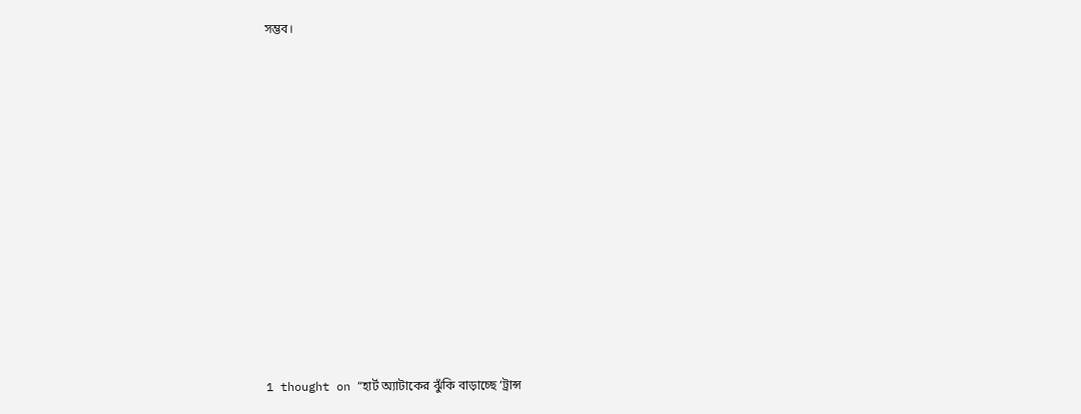সম্ভব।












1 thought on “হার্ট অ্যাটাকের ঝুঁকি বাড়াচ্ছে ‘ট্রান্স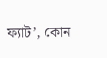ফ্যাট’, কোন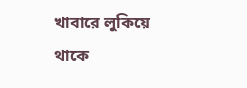খাবারে লুকিয়ে থাকে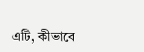এটি, কীভাবে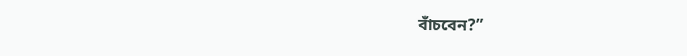বাঁচবেন?”